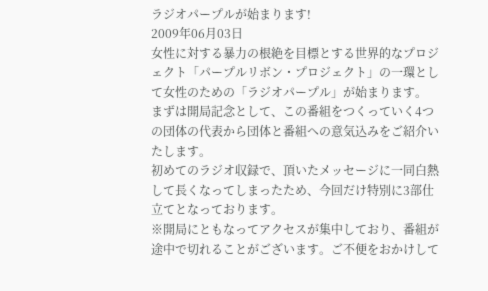ラジオパープルが始まります!
2009年06月03日
女性に対する暴力の根絶を目標とする世界的なプロジェクト「パープルリボン・プロジェクト」の一環として女性のための「ラジオパープル」が始まります。
まずは開局記念として、この番組をつくっていく4つの団体の代表から団体と番組への意気込みをご紹介いたします。
初めてのラジオ収録で、頂いたメッセージに一同白熱して長くなってしまったため、今回だけ特別に3部仕立てとなっております。
※開局にともなってアクセスが集中しており、番組が途中で切れることがございます。ご不便をおかけして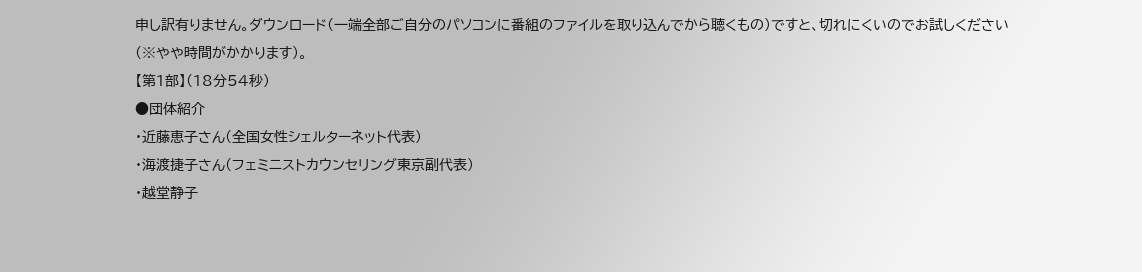申し訳有りません。ダウンロード(一端全部ご自分のパソコンに番組のファイルを取り込んでから聴くもの)ですと、切れにくいのでお試しください(※やや時間がかかります)。
【第1部】(18分54秒)
●団体紹介
・近藤恵子さん(全国女性シェルターネット代表)
・海渡捷子さん(フェミニストカウンセリング東京副代表)
・越堂静子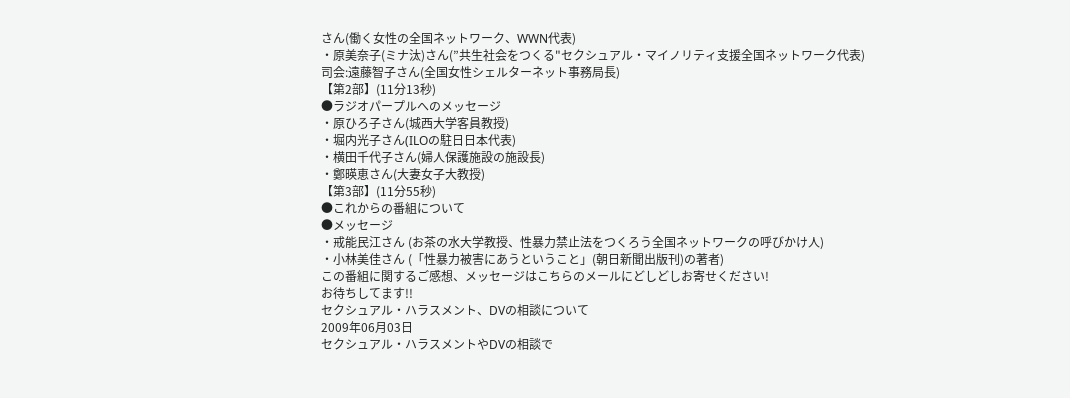さん(働く女性の全国ネットワーク、WWN代表)
・原美奈子(ミナ汰)さん(”共生社会をつくる"セクシュアル・マイノリティ支援全国ネットワーク代表)
司会:遠藤智子さん(全国女性シェルターネット事務局長)
【第2部】(11分13秒)
●ラジオパープルへのメッセージ
・原ひろ子さん(城西大学客員教授)
・堀内光子さん(ILOの駐日日本代表)
・横田千代子さん(婦人保護施設の施設長)
・鄭暎恵さん(大妻女子大教授)
【第3部】(11分55秒)
●これからの番組について
●メッセージ
・戒能民江さん (お茶の水大学教授、性暴力禁止法をつくろう全国ネットワークの呼びかけ人)
・小林美佳さん (「性暴力被害にあうということ」(朝日新聞出版刊)の著者)
この番組に関するご感想、メッセージはこちらのメールにどしどしお寄せください!
お待ちしてます!!
セクシュアル・ハラスメント、DVの相談について
2009年06月03日
セクシュアル・ハラスメントやDVの相談で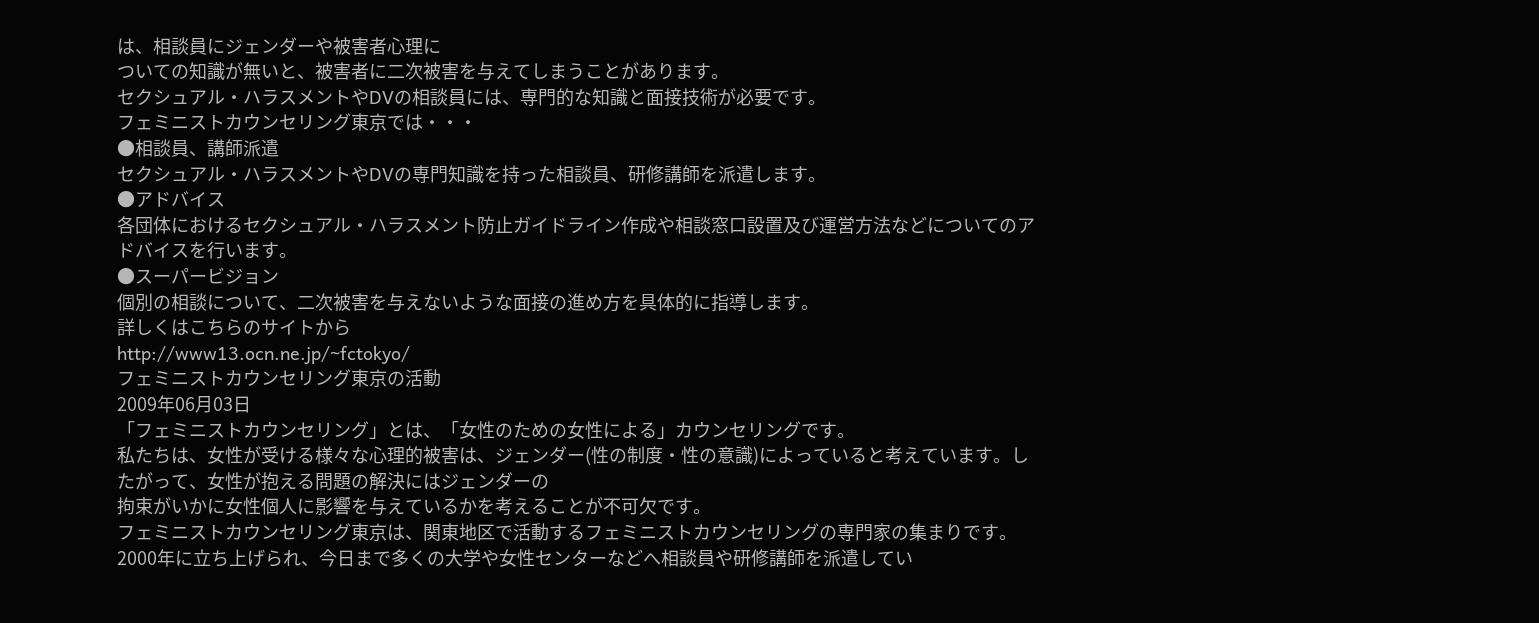は、相談員にジェンダーや被害者心理に
ついての知識が無いと、被害者に二次被害を与えてしまうことがあります。
セクシュアル・ハラスメントやDVの相談員には、専門的な知識と面接技術が必要です。
フェミニストカウンセリング東京では・・・
●相談員、講師派遣
セクシュアル・ハラスメントやDVの専門知識を持った相談員、研修講師を派遣します。
●アドバイス
各団体におけるセクシュアル・ハラスメント防止ガイドライン作成や相談窓口設置及び運営方法などについてのアドバイスを行います。
●スーパービジョン
個別の相談について、二次被害を与えないような面接の進め方を具体的に指導します。
詳しくはこちらのサイトから
http://www13.ocn.ne.jp/~fctokyo/
フェミニストカウンセリング東京の活動
2009年06月03日
「フェミニストカウンセリング」とは、「女性のための女性による」カウンセリングです。
私たちは、女性が受ける様々な心理的被害は、ジェンダー(性の制度・性の意識)によっていると考えています。したがって、女性が抱える問題の解決にはジェンダーの
拘束がいかに女性個人に影響を与えているかを考えることが不可欠です。
フェミニストカウンセリング東京は、関東地区で活動するフェミニストカウンセリングの専門家の集まりです。2000年に立ち上げられ、今日まで多くの大学や女性センターなどへ相談員や研修講師を派遣してい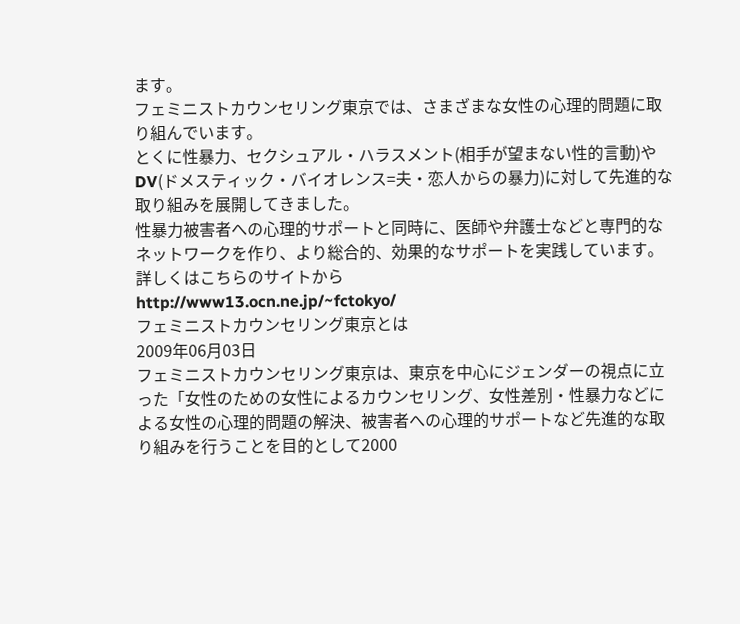ます。
フェミニストカウンセリング東京では、さまざまな女性の心理的問題に取り組んでいます。
とくに性暴力、セクシュアル・ハラスメント(相手が望まない性的言動)やDV(ドメスティック・バイオレンス=夫・恋人からの暴力)に対して先進的な取り組みを展開してきました。
性暴力被害者への心理的サポートと同時に、医師や弁護士などと専門的なネットワークを作り、より総合的、効果的なサポートを実践しています。
詳しくはこちらのサイトから
http://www13.ocn.ne.jp/~fctokyo/
フェミニストカウンセリング東京とは
2009年06月03日
フェミニストカウンセリング東京は、東京を中心にジェンダーの視点に立った「女性のための女性によるカウンセリング、女性差別・性暴力などによる女性の心理的問題の解決、被害者への心理的サポートなど先進的な取り組みを行うことを目的として2000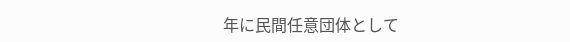年に民間任意団体として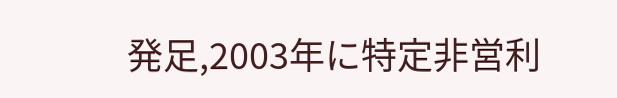発足,2003年に特定非営利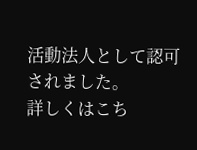活動法人として認可されました。
詳しくはこち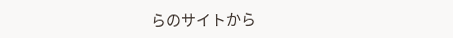らのサイトから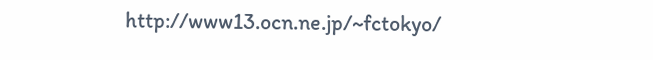http://www13.ocn.ne.jp/~fctokyo/